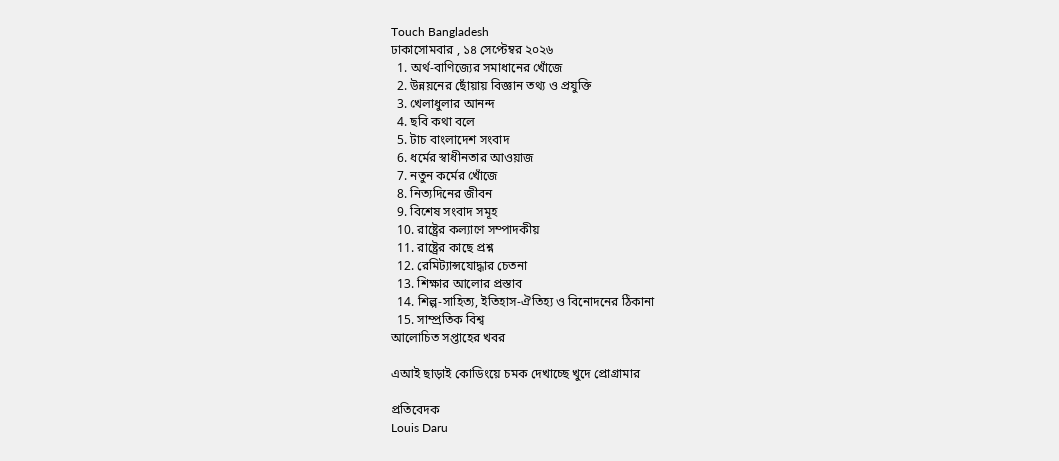Touch Bangladesh
ঢাকাসোমবার , ১৪ সেপ্টেম্বর ২০২৬
  1. অর্থ-বাণিজ্যের সমাধানের খোঁজে
  2. উন্নয়নের ছোঁয়ায় বিজ্ঞান তথ্য ও প্রযুক্তি
  3. খেলাধুলার আনন্দ
  4. ছবি কথা বলে
  5. টাচ বাংলাদেশ সংবাদ
  6. ধর্মের স্বাধীনতার আওয়াজ
  7. নতুন কর্মের খোঁজে
  8. নিত্যদিনের জীবন
  9. বিশেষ সংবাদ সমূহ
  10. রাষ্ট্রের কল্যাণে সম্পাদকীয়
  11. রাষ্ট্রের কাছে প্রশ্ন
  12. রেমিট্যান্সযোদ্ধার চেতনা
  13. শিক্ষার আলোর প্রস্তাব
  14. শিল্প-সাহিত্য, ইতিহাস-ঐতিহ্য ও বিনোদনের ঠিকানা
  15. সাম্প্রতিক বিশ্ব
আলোচিত সপ্তাহের খবর

এআই ছাড়াই কোডিংয়ে চমক দেখাচ্ছে খুদে প্রোগ্রামার

প্রতিবেদক
Louis Daru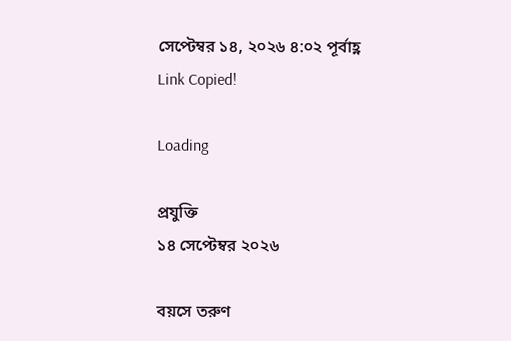সেপ্টেম্বর ১৪, ২০২৬ ৪:০২ পূর্বাহ্ণ
Link Copied!

Loading

প্রযুক্তি
১৪ সেপ্টেম্বর ২০২৬

বয়সে তরুণ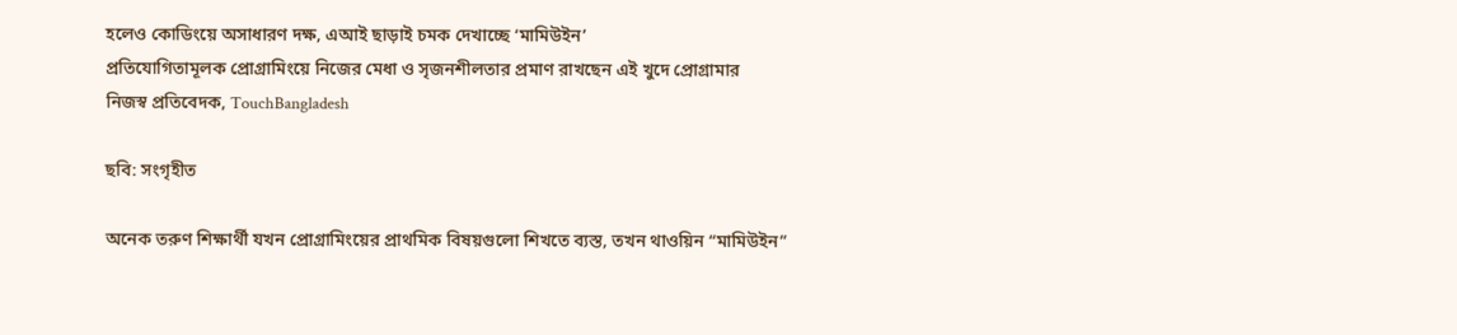হলেও কোডিংয়ে অসাধারণ দক্ষ, এআই ছাড়াই চমক দেখাচ্ছে ‘মামিউইন’
প্রতিযোগিতামূলক প্রোগ্রামিংয়ে নিজের মেধা ও সৃজনশীলতার প্রমাণ রাখছেন এই খুদে প্রোগ্রামার
নিজস্ব প্রতিবেদক, TouchBangladesh

ছবি: সংগৃহীত

অনেক তরুণ শিক্ষার্থী যখন প্রোগ্রামিংয়ের প্রাথমিক বিষয়গুলো শিখতে ব্যস্ত, তখন থাওয়িন “মামিউইন”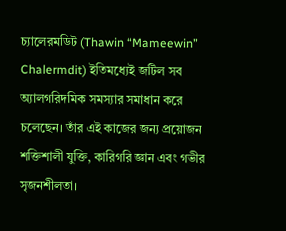চ্যালেরমডিট (Thawin “Mameewin” Chalermdit) ইতিমধ্যেই জটিল সব অ্যালগরিদমিক সমস্যার সমাধান করে চলেছেন। তাঁর এই কাজের জন্য প্রয়োজন শক্তিশালী যুক্তি, কারিগরি জ্ঞান এবং গভীর সৃজনশীলতা।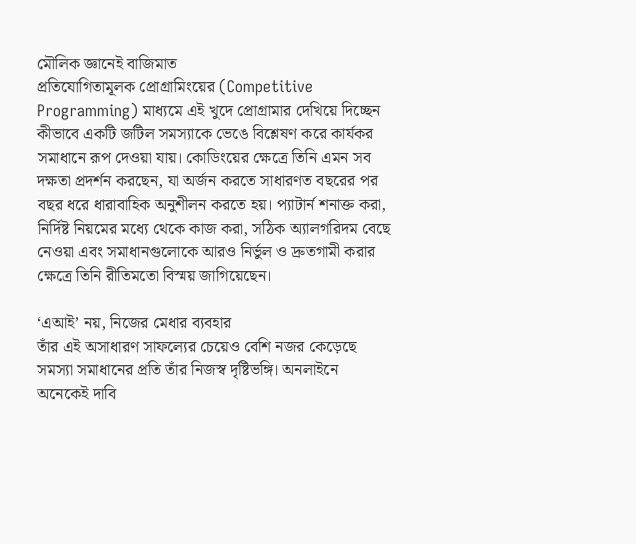মৌলিক জ্ঞানেই বাজিমাত
প্রতিযোগিতামূলক প্রোগ্রামিংয়ের (Competitive Programming) মাধ্যমে এই খুদে প্রোগ্রামার দেখিয়ে দিচ্ছেন কীভাবে একটি জটিল সমস্যাকে ভেঙে বিশ্লেষণ করে কার্যকর সমাধানে রূপ দেওয়া যায়। কোডিংয়ের ক্ষেত্রে তিনি এমন সব দক্ষতা প্রদর্শন করছেন, যা অর্জন করতে সাধারণত বছরের পর বছর ধরে ধারাবাহিক অনুশীলন করতে হয়। প্যাটার্ন শনাক্ত করা, নির্দিষ্ট নিয়মের মধ্যে থেকে কাজ করা, সঠিক অ্যালগরিদম বেছে নেওয়া এবং সমাধানগুলোকে আরও নির্ভুল ও দ্রুতগামী করার ক্ষেত্রে তিনি রীতিমতো বিস্ময় জাগিয়েছেন।

‘এআই’ নয়, নিজের মেধার ব্যবহার
তাঁর এই অসাধারণ সাফল্যের চেয়েও বেশি নজর কেড়েছে সমস্যা সমাধানের প্রতি তাঁর নিজস্ব দৃষ্টিভঙ্গি। অনলাইনে অনেকেই দাবি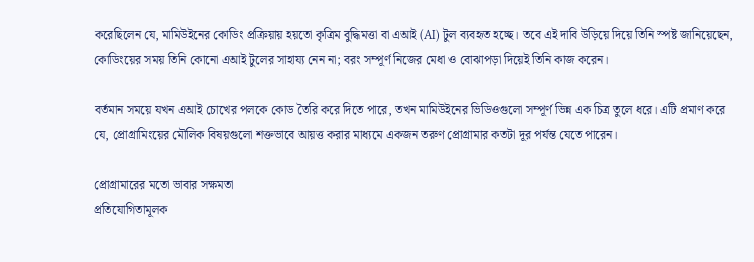করেছিলেন যে, মামিউইনের কোডিং প্রক্রিয়ায় হয়তো কৃত্রিম বুদ্ধিমত্তা বা এআই (AI) টুল ব্যবহৃত হচ্ছে। তবে এই দাবি উড়িয়ে দিয়ে তিনি স্পষ্ট জানিয়েছেন, কোডিংয়ের সময় তিনি কোনো এআই টুলের সাহায্য নেন না; বরং সম্পূর্ণ নিজের মেধা ও বোঝাপড়া দিয়েই তিনি কাজ করেন।

বর্তমান সময়ে যখন এআই চোখের পলকে কোড তৈরি করে দিতে পারে, তখন মামিউইনের ভিডিওগুলো সম্পূর্ণ ভিন্ন এক চিত্র তুলে ধরে। এটি প্রমাণ করে যে, প্রোগ্রামিংয়ের মৌলিক বিষয়গুলো শক্তভাবে আয়ত্ত করার মাধ্যমে একজন তরুণ প্রোগ্রামার কতটা দূর পর্যন্ত যেতে পারেন।

প্রোগ্রামারের মতো ভাবার সক্ষমতা
প্রতিযোগিতামূলক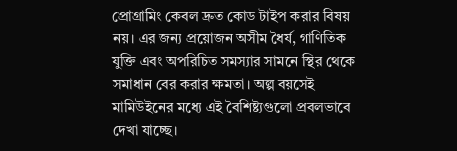প্রোগ্রামিং কেবল দ্রুত কোড টাইপ করার বিষয় নয়। এর জন্য প্রয়োজন অসীম ধৈর্য, গাণিতিক যুক্তি এবং অপরিচিত সমস্যার সামনে স্থির থেকে সমাধান বের করার ক্ষমতা। অল্প বয়সেই মামিউইনের মধ্যে এই বৈশিষ্ট্যগুলো প্রবলভাবে দেখা যাচ্ছে।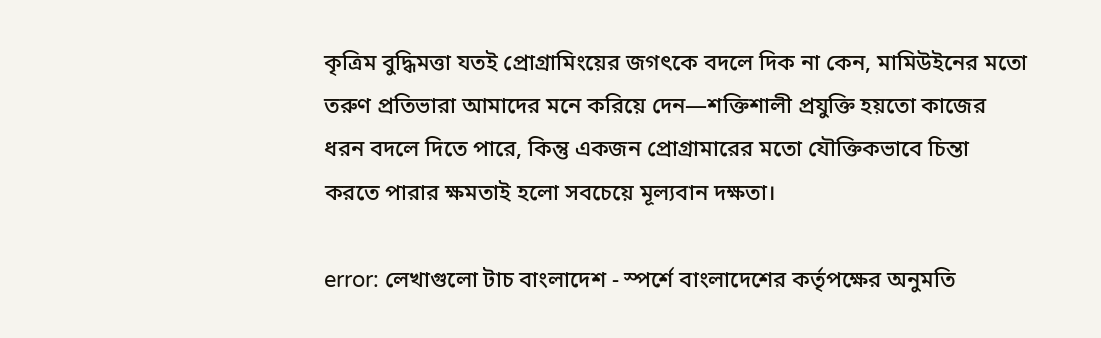কৃত্রিম বুদ্ধিমত্তা যতই প্রোগ্রামিংয়ের জগৎকে বদলে দিক না কেন, মামিউইনের মতো তরুণ প্রতিভারা আমাদের মনে করিয়ে দেন—শক্তিশালী প্রযুক্তি হয়তো কাজের ধরন বদলে দিতে পারে, কিন্তু একজন প্রোগ্রামারের মতো যৌক্তিকভাবে চিন্তা করতে পারার ক্ষমতাই হলো সবচেয়ে মূল্যবান দক্ষতা।

error: লেখাগুলো টাচ বাংলাদেশ - স্পর্শে বাংলাদেশের কর্তৃপক্ষের অনুমতি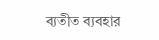ব্যতীত ব্যবহার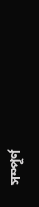সম্পূর্ণ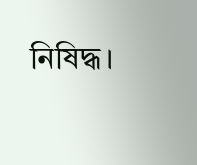নিষিদ্ধ।